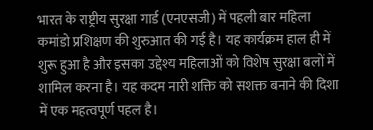भारत के राष्ट्रीय सुरक्षा गार्ड (एनएसजी) में पहली बार महिला कमांडो प्रशिक्षण की शुरुआत की गई है। यह कार्यक्रम हाल ही में शुरू हुआ है और इसका उद्देश्य महिलाओं को विशेष सुरक्षा बलों में शामिल करना है। यह कदम नारी शक्ति को सशक्त बनाने की दिशा में एक महत्वपूर्ण पहल है।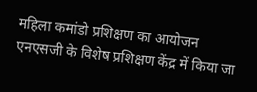महिला कमांडो प्रशिक्षण का आयोजन एनएसजी के विशेष प्रशिक्षण केंद्र में किया जा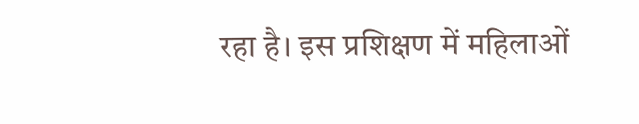रहा है। इस प्रशिक्षण में महिलाओं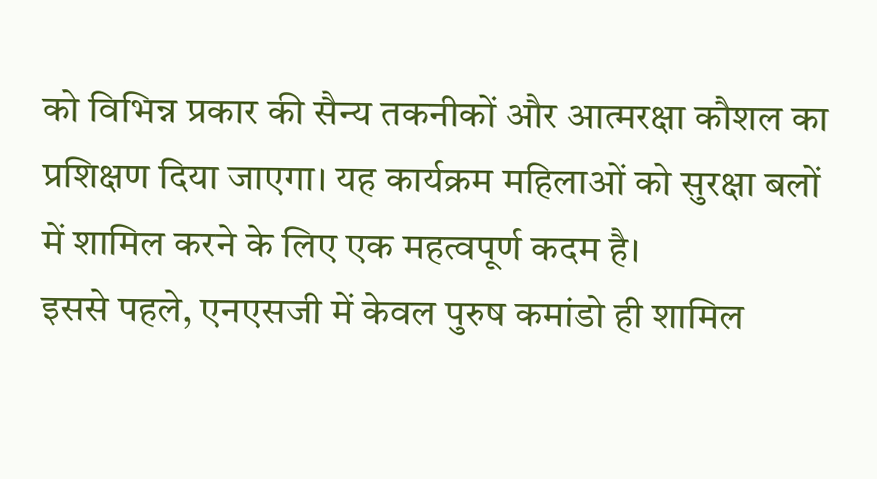को विभिन्न प्रकार की सैन्य तकनीकों और आत्मरक्षा कौशल का प्रशिक्षण दिया जाएगा। यह कार्यक्रम महिलाओं को सुरक्षा बलों में शामिल करने के लिए एक महत्वपूर्ण कदम है।
इससे पहले, एनएसजी में केवल पुरुष कमांडो ही शामिल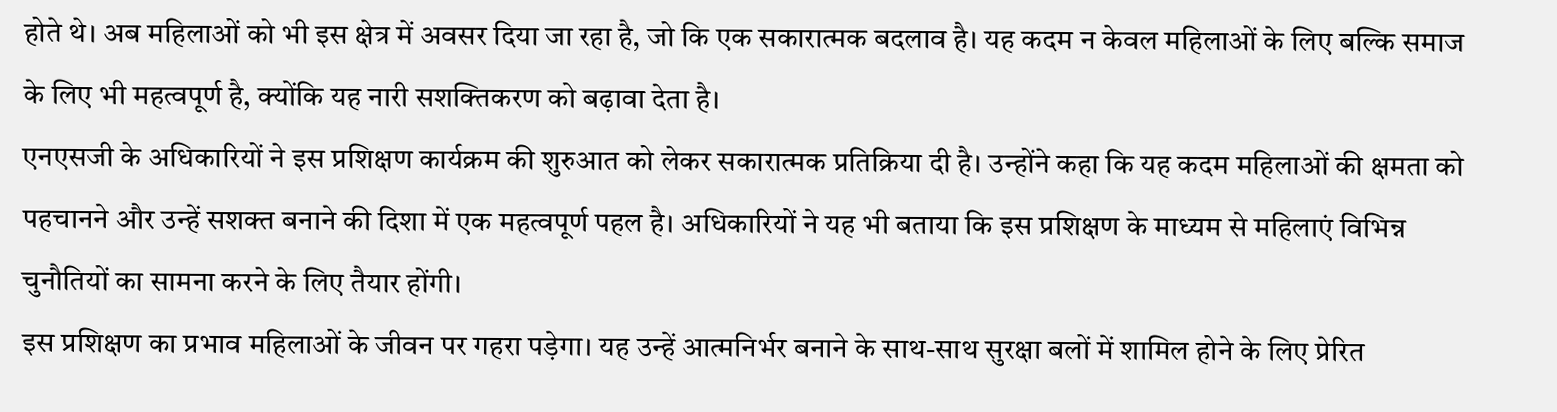होते थे। अब महिलाओं को भी इस क्षेत्र में अवसर दिया जा रहा है, जो कि एक सकारात्मक बदलाव है। यह कदम न केवल महिलाओं के लिए बल्कि समाज के लिए भी महत्वपूर्ण है, क्योंकि यह नारी सशक्तिकरण को बढ़ावा देता है।
एनएसजी के अधिकारियों ने इस प्रशिक्षण कार्यक्रम की शुरुआत को लेकर सकारात्मक प्रतिक्रिया दी है। उन्होंने कहा कि यह कदम महिलाओं की क्षमता को पहचानने और उन्हें सशक्त बनाने की दिशा में एक महत्वपूर्ण पहल है। अधिकारियों ने यह भी बताया कि इस प्रशिक्षण के माध्यम से महिलाएं विभिन्न चुनौतियों का सामना करने के लिए तैयार होंगी।
इस प्रशिक्षण का प्रभाव महिलाओं के जीवन पर गहरा पड़ेगा। यह उन्हें आत्मनिर्भर बनाने के साथ-साथ सुरक्षा बलों में शामिल होने के लिए प्रेरित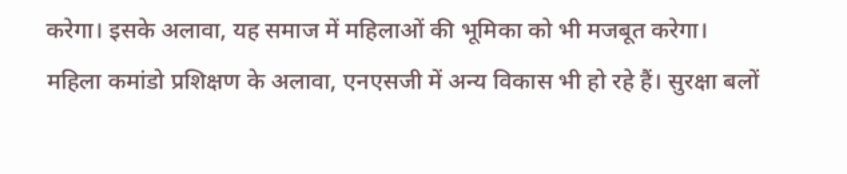करेगा। इसके अलावा, यह समाज में महिलाओं की भूमिका को भी मजबूत करेगा।
महिला कमांडो प्रशिक्षण के अलावा, एनएसजी में अन्य विकास भी हो रहे हैं। सुरक्षा बलों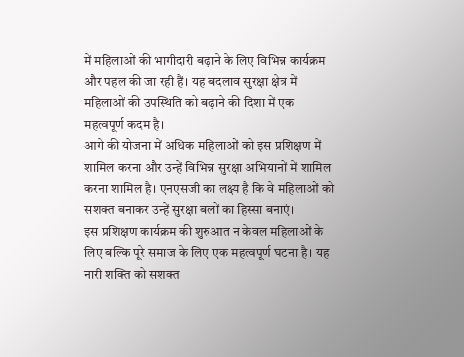में महिलाओं की भागीदारी बढ़ाने के लिए विभिन्न कार्यक्रम और पहल की जा रही हैं। यह बदलाव सुरक्षा क्षेत्र में महिलाओं की उपस्थिति को बढ़ाने की दिशा में एक महत्वपूर्ण कदम है।
आगे की योजना में अधिक महिलाओं को इस प्रशिक्षण में शामिल करना और उन्हें विभिन्न सुरक्षा अभियानों में शामिल करना शामिल है। एनएसजी का लक्ष्य है कि वे महिलाओं को सशक्त बनाकर उन्हें सुरक्षा बलों का हिस्सा बनाएं।
इस प्रशिक्षण कार्यक्रम की शुरुआत न केवल महिलाओं के लिए बल्कि पूरे समाज के लिए एक महत्वपूर्ण घटना है। यह नारी शक्ति को सशक्त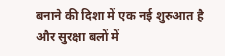बनाने की दिशा में एक नई शुरुआत है और सुरक्षा बलों में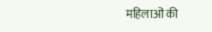महिलाओं की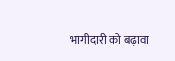भागीदारी को बढ़ावा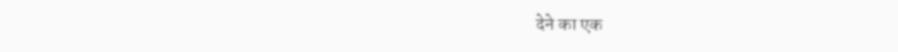देने का एक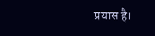प्रयास है।